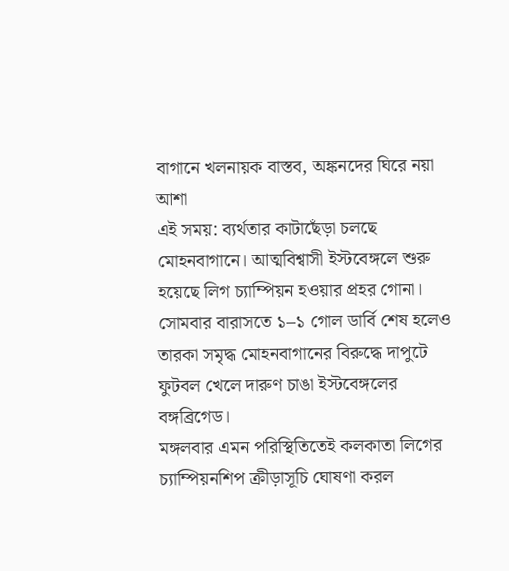বাগানে খলনায়ক বাস্তব, অঙ্কনদের ঘিরে নয়া আশা
এই সময়: ব্যর্থতার কাটাছেঁড়া চলছে মোহনবাগানে। আত্মবিশ্বাসী ইস্টবেঙ্গলে শুরু হয়েছে লিগ চ্যাম্পিয়ন হওয়ার প্রহর গোনা। সোমবার বারাসতে ১–১ গোল ডার্বি শেষ হলেও তারকা সমৃদ্ধ মোহনবাগানের বিরুদ্ধে দাপুটে ফুটবল খেলে দারুণ চাঙা ইস্টবেঙ্গলের বঙ্গব্রিগেড।
মঙ্গলবার এমন পরিস্থিতিতেই কলকাতা লিগের চ্যাম্পিয়নশিপ ক্রীড়াসূচি ঘোষণা করল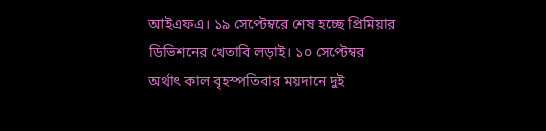আইএফএ। ১৯ সেপ্টেম্বরে শেষ হচ্ছে প্রিমিয়ার ডিভিশনের খেতাবি লড়াই। ১০ সেপ্টেম্বর অর্থাৎ কাল বৃহস্পতিবার ময়দানে দুই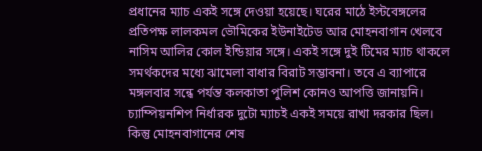প্রধানের ম্যাচ একই সঙ্গে দেওয়া হয়েছে। ঘরের মাঠে ইস্টবেঙ্গলের প্রতিপক্ষ লালকমল ভৌমিকের ইউনাইটেড আর মোহনবাগান খেলবে নাসিম আলির কোল ইন্ডিয়ার সঙ্গে। একই সঙ্গে দুই টিমের ম্যাচ থাকলে সমর্থকদের মধ্যে ঝামেলা বাধার বিরাট সম্ভাবনা। তবে এ ব্যাপারে মঙ্গলবার সন্ধে পর্যন্ত কলকাতা পুলিশ কোনও আপত্তি জানায়নি।
চ্যাম্পিয়নশিপ নির্ধারক দুটো ম্যাচই একই সময়ে রাখা দরকার ছিল। কিন্তু মোহনবাগানের শেষ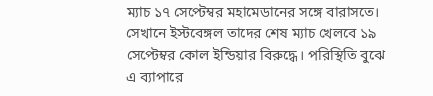ম্যাচ ১৭ সেপ্টেম্বর মহামেডানের সঙ্গে বারাসতে। সেখানে ইস্টবেঙ্গল তাদের শেষ ম্যাচ খেলবে ১৯ সেপ্টেম্বর কোল ইন্ডিয়ার বিরুদ্ধে। পরিস্থিতি বুঝে এ ব্যাপারে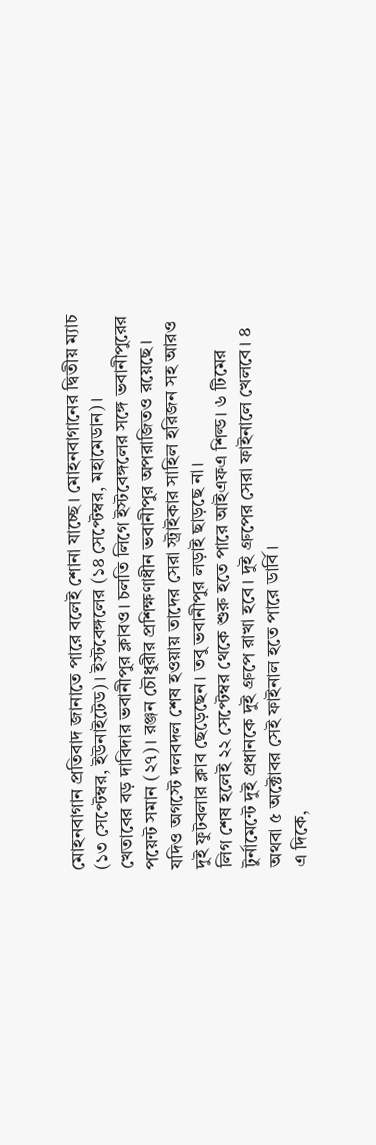মোহনবাগান প্রতিবাদ জানাতে পারে বলেই শোনা যাচ্ছে। মোহনবাগানের দ্বিতীয় ম্যাচ (১৩ সেপ্টেম্বর, ইউনাইটেড)। ইস্টবেঙ্গলের (১৪ সেপ্টেম্বর, মহামেডান)।
খেতাবের বড় দাবিদার ভবানীপুর ক্লাবও। চলতি লিগে ইস্টবেঙ্গলের সঙ্গে ভবানীপুরের পয়েন্ট সমান (২৭)। রঞ্জন চৌধুরীর প্রশিক্ষণাধীন ভবানীপুর অপরাজিতও রয়েছে। যদিও অগস্টে দলবদল শেষ হওয়ায় তাদের সেরা স্ট্রাইকার সাহিল হরিজন সহ আরও দুই ফুটবলার ক্লাব ছেড়েছেন। তবু ভবানীপুর লড়াই ছাড়ছে না।
লিগ শেষ হলেই ২২ সেপ্টেম্বর থেকে শুরু হতে পারে আইএফএ শিল্ড। ৬ টিমের টুর্নামেন্টে দুই প্রধানকে দুই গ্রুপে রাখা হবে। দুই গ্রুপের সেরা ফাইনালে খেলবে। ৪ অথবা ৫ অক্টোবর সেই ফাইনাল হতে পারে ডার্বি।
এ দিকে,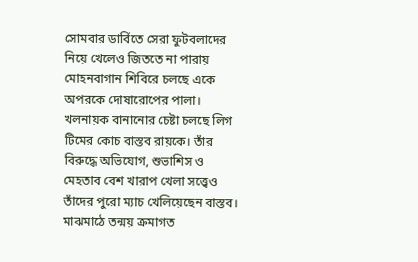সোমবার ডার্বিতে সেরা ফুটবলাদের নিয়ে খেলেও জিততে না পারায় মোহনবাগান শিবিরে চলছে একে অপরকে দোষারোপের পালা। খলনায়ক বানানোর চেষ্টা চলছে লিগ টিমের কোচ বাস্তব রায়কে। তাঁর বিরুদ্ধে অভিযোগ, শুভাশিস ও মেহতাব বেশ খারাপ খেলা সত্ত্বেও তাঁদের পুরো ম্যাচ খেলিয়েছেন বাস্তব। মাঝমাঠে তন্ময় ক্রমাগত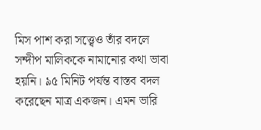মিস পাশ করা সত্ত্বেও তাঁর বদলে সন্দীপ মালিককে নামানোর কথা ভাবা হয়নি। ৯৫ মিনিট পর্যন্ত বাস্তব বদল করেছেন মাত্র একজন। এমন ভারি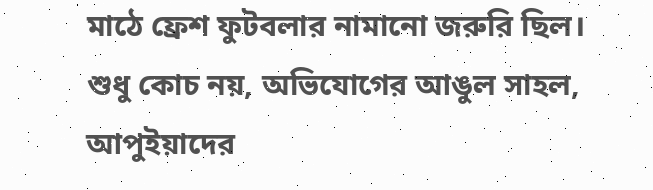মাঠে ফ্রেশ ফুটবলার নামানো জরুরি ছিল। শুধু কোচ নয়, অভিযোগের আঙুল সাহল, আপুইয়াদের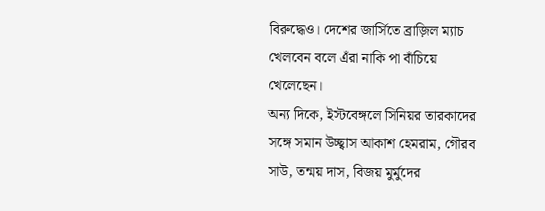বিরুদ্ধেও। দেশের জার্সিতে ব্রাজ়িল ম্যাচ খেলবেন বলে এঁরা নাকি পা বাঁচিয়ে খেলেছেন।
অন্য দিকে, ইস্টবেঙ্গলে সিনিয়র তারকাদের সঙ্গে সমান উচ্ছ্বাস আকাশ হেমরাম, গৌরব সাউ, তন্ময় দাস, বিজয় মুর্মুদের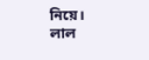নিয়ে। লাল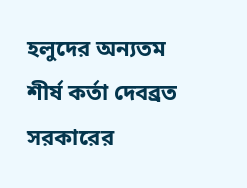হলুদের অন্যতম শীর্ষ কর্তা দেবব্রত সরকারের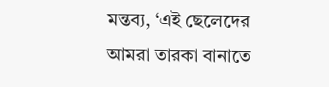মন্তব্য, ‘এই ছেলেদের আমরা তারকা বানাতে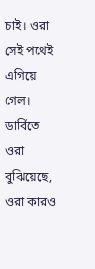চাই। ওরা সেই পথেই এগিয়ে গেল। ডার্বিতে ওরা বুঝিয়েছে, ওরা কারও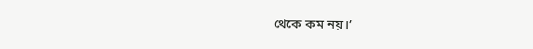থেকে কম নয়।’